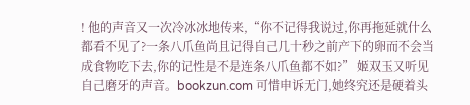! 他的声音又一次冷冰冰地传来,“你不记得我说过,你再拖延就什么都看不见了?一条八爪鱼尚且记得自己几十秒之前产下的卵而不会当成食物吃下去,你的记性是不是连条八爪鱼都不如?” 姬双玉又听见自己磨牙的声音。bookzun.com 可惜申诉无门,她终究还是硬着头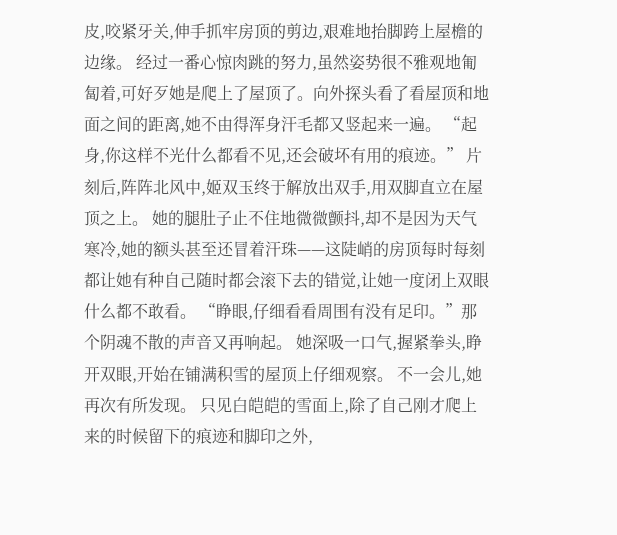皮,咬紧牙关,伸手抓牢房顶的剪边,艰难地抬脚跨上屋檐的边缘。 经过一番心惊肉跳的努力,虽然姿势很不雅观地匍匐着,可好歹她是爬上了屋顶了。向外探头看了看屋顶和地面之间的距离,她不由得浑身汗毛都又竖起来一遍。 “起身,你这样不光什么都看不见,还会破坏有用的痕迹。” 片刻后,阵阵北风中,姬双玉终于解放出双手,用双脚直立在屋顶之上。 她的腿肚子止不住地微微颤抖,却不是因为天气寒冷,她的额头甚至还冒着汗珠——这陡峭的房顶每时每刻都让她有种自己随时都会滚下去的错觉,让她一度闭上双眼什么都不敢看。 “睁眼,仔细看看周围有没有足印。”那个阴魂不散的声音又再响起。 她深吸一口气,握紧拳头,睁开双眼,开始在铺满积雪的屋顶上仔细观察。 不一会儿,她再次有所发现。 只见白皑皑的雪面上,除了自己刚才爬上来的时候留下的痕迹和脚印之外,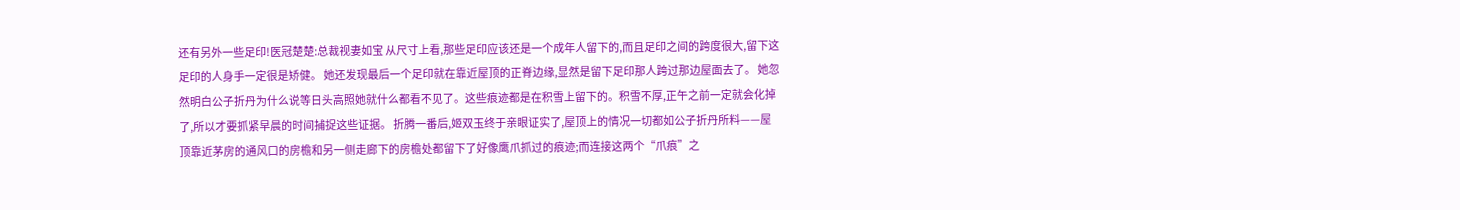还有另外一些足印!医冠楚楚:总裁视妻如宝 从尺寸上看,那些足印应该还是一个成年人留下的,而且足印之间的跨度很大,留下这足印的人身手一定很是矫健。 她还发现最后一个足印就在靠近屋顶的正脊边缘,显然是留下足印那人跨过那边屋面去了。 她忽然明白公子折丹为什么说等日头高照她就什么都看不见了。这些痕迹都是在积雪上留下的。积雪不厚,正午之前一定就会化掉了,所以才要抓紧早晨的时间捕捉这些证据。 折腾一番后,姬双玉终于亲眼证实了,屋顶上的情况一切都如公子折丹所料——屋顶靠近茅房的通风口的房檐和另一侧走廊下的房檐处都留下了好像鹰爪抓过的痕迹;而连接这两个“爪痕”之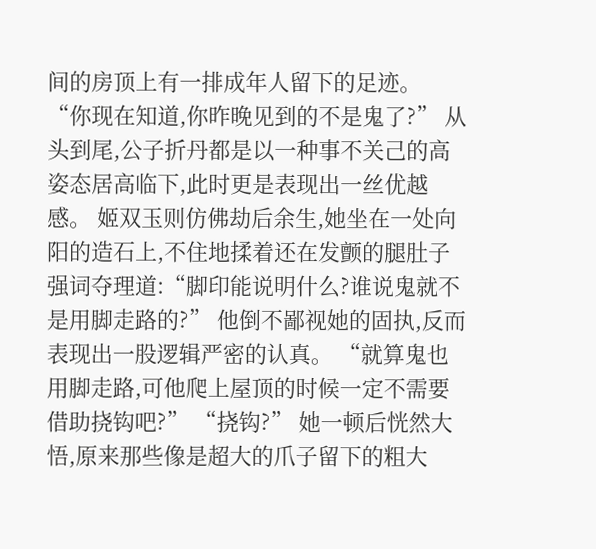间的房顶上有一排成年人留下的足迹。 “你现在知道,你昨晚见到的不是鬼了?” 从头到尾,公子折丹都是以一种事不关己的高姿态居高临下,此时更是表现出一丝优越感。 姬双玉则仿佛劫后余生,她坐在一处向阳的造石上,不住地揉着还在发颤的腿肚子强词夺理道:“脚印能说明什么?谁说鬼就不是用脚走路的?” 他倒不鄙视她的固执,反而表现出一股逻辑严密的认真。 “就算鬼也用脚走路,可他爬上屋顶的时候一定不需要借助挠钩吧?” “挠钩?” 她一顿后恍然大悟,原来那些像是超大的爪子留下的粗大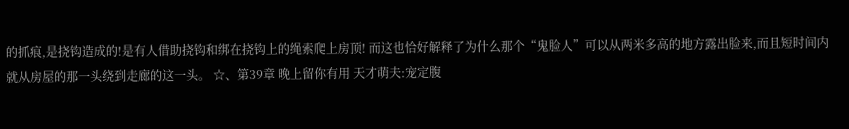的抓痕,是挠钩造成的!是有人借助挠钩和绑在挠钩上的绳索爬上房顶! 而这也恰好解释了为什么那个“鬼脸人”可以从两米多高的地方露出脸来,而且短时间内就从房屋的那一头绕到走廊的这一头。 ☆、第39章 晚上留你有用 天才萌夫:宠定腹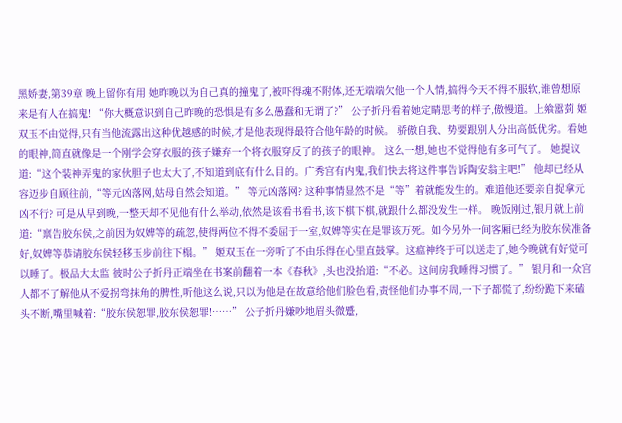黑娇妻,第39章 晚上留你有用 她昨晚以为自己真的撞鬼了,被吓得魂不附体,还无端端欠他一个人情,搞得今天不得不服软,谁曾想原来是有人在搞鬼! “你大概意识到自己昨晚的恐惧是有多么愚蠢和无谓了?” 公子折丹看着她定睛思考的样子,傲慢道。上飨嚣菿 姬双玉不由觉得,只有当他流露出这种优越感的时候,才是他表现得最符合他年龄的时候。 骄傲自我、势要跟别人分出高低优劣。看她的眼神,简直就像是一个刚学会穿衣服的孩子嫌弃一个将衣服穿反了的孩子的眼神。 这么一想,她也不觉得他有多可气了。 她提议道:“这个装神弄鬼的家伙胆子也太大了,不知道到底有什么目的。广秀宫有内鬼,我们快去将这件事告诉陶安翁主吧!” 他却已经从容迈步自顾往前,“等元凶落网,姑母自然会知道。” 等元凶落网? 这种事情显然不是“等”着就能发生的。难道他还要亲自捉拿元凶不行? 可是从早到晚,一整天却不见他有什么举动,依然是该看书看书,该下棋下棋,就跟什么都没发生一样。 晚饭刚过,银月就上前道:“禀告胶东侯,之前因为奴婢等的疏忽,使得两位不得不委屈于一室,奴婢等实在是罪该万死。如今另外一间客厢已经为胶东侯准备好,奴婢等恭请胶东侯轻移玉步前往下榻。” 姬双玉在一旁听了不由乐得在心里直鼓掌。这瘟神终于可以送走了,她今晚就有好觉可以睡了。极品大太监 彼时公子折丹正端坐在书案前翻着一本《春秋》,头也没抬道:“不必。这间房我睡得习惯了。” 银月和一众宫人都不了解他从不爱拐弯抹角的脾性,听他这么说,只以为他是在故意给他们脸色看,责怪他们办事不周,一下子都慌了,纷纷跪下来磕头不断,嘴里喊着:“胶东侯恕罪,胶东侯恕罪!……” 公子折丹嫌吵地眉头微蹙,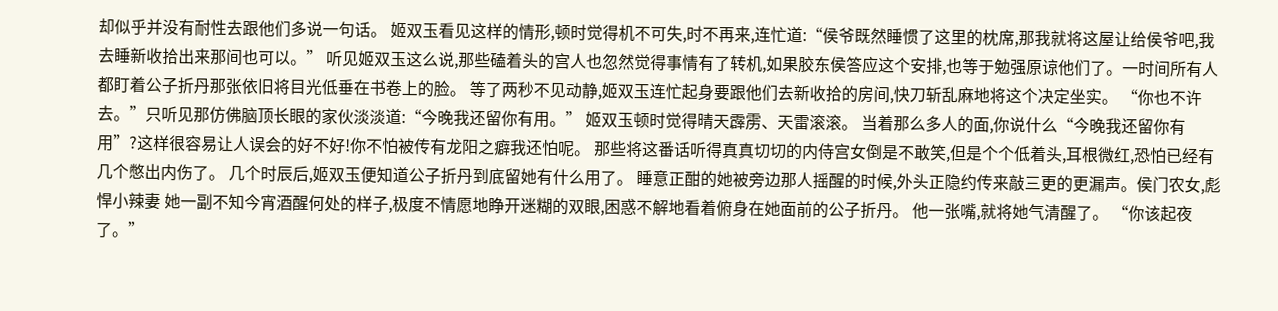却似乎并没有耐性去跟他们多说一句话。 姬双玉看见这样的情形,顿时觉得机不可失,时不再来,连忙道:“侯爷既然睡惯了这里的枕席,那我就将这屋让给侯爷吧,我去睡新收拾出来那间也可以。” 听见姬双玉这么说,那些磕着头的宫人也忽然觉得事情有了转机,如果胶东侯答应这个安排,也等于勉强原谅他们了。一时间所有人都盯着公子折丹那张依旧将目光低垂在书卷上的脸。 等了两秒不见动静,姬双玉连忙起身要跟他们去新收拾的房间,快刀斩乱麻地将这个决定坐实。 “你也不许去。”只听见那仿佛脑顶长眼的家伙淡淡道:“今晚我还留你有用。” 姬双玉顿时觉得晴天霹雳、天雷滚滚。 当着那么多人的面,你说什么“今晚我还留你有用”?这样很容易让人误会的好不好!你不怕被传有龙阳之癖我还怕呢。 那些将这番话听得真真切切的内侍宫女倒是不敢笑,但是个个低着头,耳根微红,恐怕已经有几个憋出内伤了。 几个时辰后,姬双玉便知道公子折丹到底留她有什么用了。 睡意正酣的她被旁边那人摇醒的时候,外头正隐约传来敲三更的更漏声。侯门农女,彪悍小辣妻 她一副不知今宵酒醒何处的样子,极度不情愿地睁开迷糊的双眼,困惑不解地看着俯身在她面前的公子折丹。 他一张嘴,就将她气清醒了。 “你该起夜了。”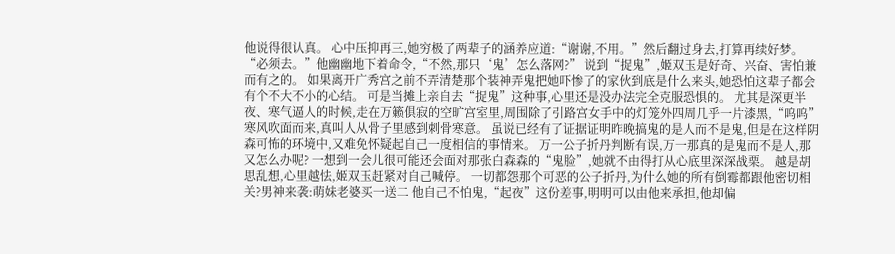他说得很认真。 心中压抑再三,她穷极了两辈子的涵养应道:“谢谢,不用。”然后翻过身去,打算再续好梦。 “必须去。”他幽幽地下着命令,“不然,那只‘鬼’怎么落网?” 说到“捉鬼”,姬双玉是好奇、兴奋、害怕兼而有之的。 如果离开广秀宫之前不弄清楚那个装神弄鬼把她吓惨了的家伙到底是什么来头,她恐怕这辈子都会有个不大不小的心结。 可是当摊上亲自去“捉鬼”这种事,心里还是没办法完全克服恐惧的。 尤其是深更半夜、寒气逼人的时候,走在万籁俱寂的空旷宫室里,周围除了引路宫女手中的灯笼外四周几乎一片漆黑,“呜呜”寒风吹面而来,真叫人从骨子里感到刺骨寒意。 虽说已经有了证据证明昨晚搞鬼的是人而不是鬼,但是在这样阴森可怖的环境中,又难免怀疑起自己一度相信的事情来。 万一公子折丹判断有误,万一那真的是鬼而不是人,那又怎么办呢? 一想到一会儿很可能还会面对那张白森森的“鬼脸”,她就不由得打从心底里深深战栗。 越是胡思乱想,心里越怯,姬双玉赶紧对自己喊停。 一切都怨那个可恶的公子折丹,为什么她的所有倒霉都跟他密切相关?男神来袭:萌妹老婆买一送二 他自己不怕鬼,“起夜”这份差事,明明可以由他来承担,他却偏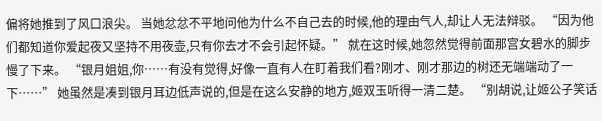偏将她推到了风口浪尖。 当她忿忿不平地问他为什么不自己去的时候,他的理由气人,却让人无法辩驳。 “因为他们都知道你爱起夜又坚持不用夜壶,只有你去才不会引起怀疑。” 就在这时候,她忽然觉得前面那宫女碧水的脚步慢了下来。 “银月姐姐,你……有没有觉得,好像一直有人在盯着我们看?刚才、刚才那边的树还无端端动了一下……” 她虽然是凑到银月耳边低声说的,但是在这么安静的地方,姬双玉听得一清二楚。 “别胡说,让姬公子笑话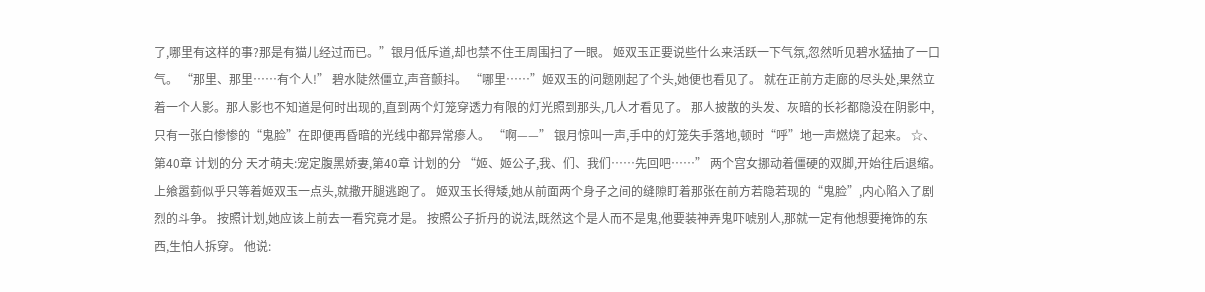了,哪里有这样的事?那是有猫儿经过而已。”银月低斥道,却也禁不住王周围扫了一眼。 姬双玉正要说些什么来活跃一下气氛,忽然听见碧水猛抽了一口气。 “那里、那里……有个人!” 碧水陡然僵立,声音颤抖。 “哪里……”姬双玉的问题刚起了个头,她便也看见了。 就在正前方走廊的尽头处,果然立着一个人影。那人影也不知道是何时出现的,直到两个灯笼穿透力有限的灯光照到那头,几人才看见了。 那人披散的头发、灰暗的长衫都隐没在阴影中,只有一张白惨惨的“鬼脸”在即便再昏暗的光线中都异常瘆人。 “啊——” 银月惊叫一声,手中的灯笼失手落地,顿时“呼”地一声燃烧了起来。 ☆、第40章 计划的分 天才萌夫:宠定腹黑娇妻,第40章 计划的分 “姬、姬公子,我、们、我们……先回吧……” 两个宫女挪动着僵硬的双脚,开始往后退缩。上飨嚣菿似乎只等着姬双玉一点头,就撒开腿逃跑了。 姬双玉长得矮,她从前面两个身子之间的缝隙盯着那张在前方若隐若现的“鬼脸”,内心陷入了剧烈的斗争。 按照计划,她应该上前去一看究竟才是。 按照公子折丹的说法,既然这个是人而不是鬼,他要装神弄鬼吓唬别人,那就一定有他想要掩饰的东西,生怕人拆穿。 他说: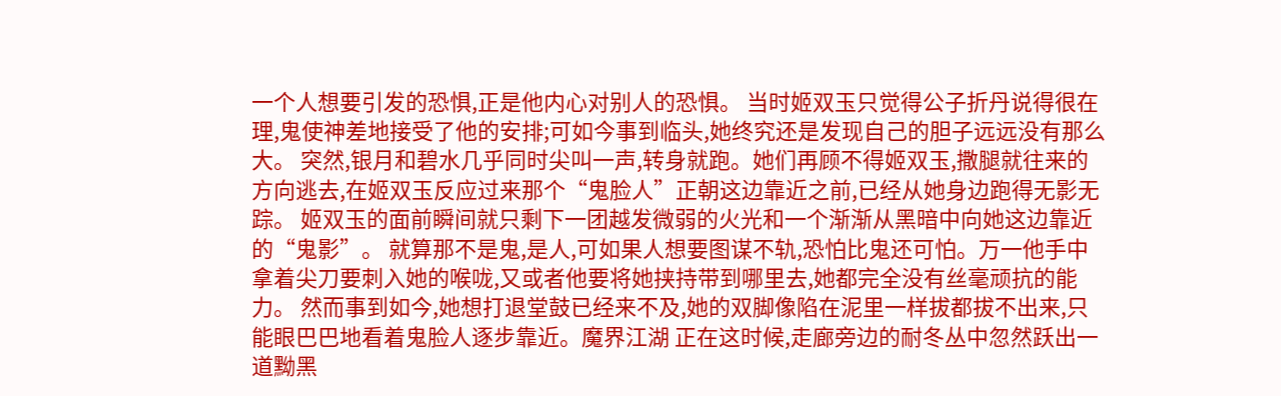一个人想要引发的恐惧,正是他内心对别人的恐惧。 当时姬双玉只觉得公子折丹说得很在理,鬼使神差地接受了他的安排;可如今事到临头,她终究还是发现自己的胆子远远没有那么大。 突然,银月和碧水几乎同时尖叫一声,转身就跑。她们再顾不得姬双玉,撒腿就往来的方向逃去,在姬双玉反应过来那个“鬼脸人”正朝这边靠近之前,已经从她身边跑得无影无踪。 姬双玉的面前瞬间就只剩下一团越发微弱的火光和一个渐渐从黑暗中向她这边靠近的“鬼影”。 就算那不是鬼,是人,可如果人想要图谋不轨,恐怕比鬼还可怕。万一他手中拿着尖刀要刺入她的喉咙,又或者他要将她挟持带到哪里去,她都完全没有丝毫顽抗的能力。 然而事到如今,她想打退堂鼓已经来不及,她的双脚像陷在泥里一样拔都拔不出来,只能眼巴巴地看着鬼脸人逐步靠近。魔界江湖 正在这时候,走廊旁边的耐冬丛中忽然跃出一道黝黑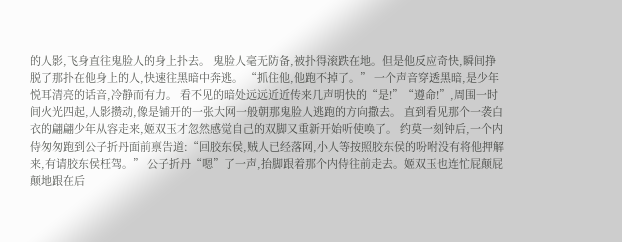的人影,飞身直往鬼脸人的身上扑去。 鬼脸人毫无防备,被扑得滚跌在地。但是他反应奇快,瞬间挣脱了那扑在他身上的人,快速往黑暗中奔逃。 “抓住他,他跑不掉了。” 一个声音穿透黑暗,是少年悦耳清亮的话音,冷静而有力。 看不见的暗处远远近近传来几声明快的“是!”“遵命!”,周围一时间火光四起,人影攒动,像是铺开的一张大网一般朝那鬼脸人逃跑的方向撒去。 直到看见那个一袭白衣的翩翩少年从容走来,姬双玉才忽然感觉自己的双脚又重新开始听使唤了。 约莫一刻钟后,一个内侍匆匆跑到公子折丹面前禀告道:“回胶东侯,贼人已经落网,小人等按照胶东侯的吩咐没有将他押解来,有请胶东侯枉驾。” 公子折丹“嗯”了一声,抬脚跟着那个内侍往前走去。姬双玉也连忙屁颠屁颠地跟在后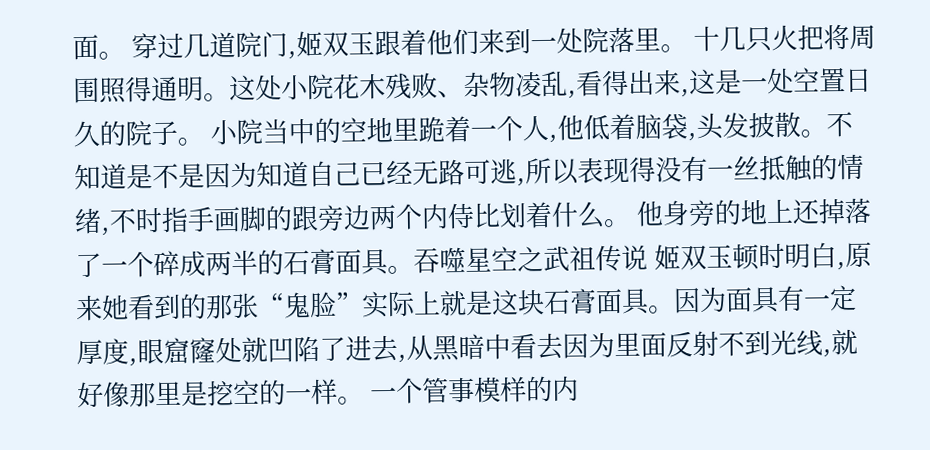面。 穿过几道院门,姬双玉跟着他们来到一处院落里。 十几只火把将周围照得通明。这处小院花木残败、杂物凌乱,看得出来,这是一处空置日久的院子。 小院当中的空地里跪着一个人,他低着脑袋,头发披散。不知道是不是因为知道自己已经无路可逃,所以表现得没有一丝抵触的情绪,不时指手画脚的跟旁边两个内侍比划着什么。 他身旁的地上还掉落了一个碎成两半的石膏面具。吞噬星空之武祖传说 姬双玉顿时明白,原来她看到的那张“鬼脸”实际上就是这块石膏面具。因为面具有一定厚度,眼窟窿处就凹陷了进去,从黑暗中看去因为里面反射不到光线,就好像那里是挖空的一样。 一个管事模样的内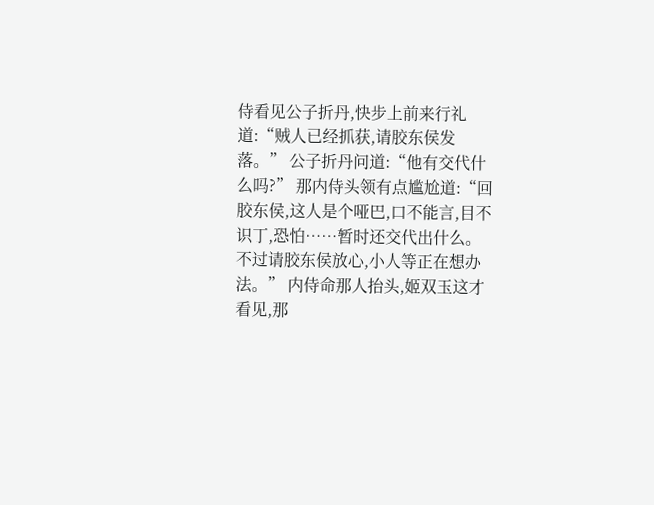侍看见公子折丹,快步上前来行礼道:“贼人已经抓获,请胶东侯发落。” 公子折丹问道:“他有交代什么吗?” 那内侍头领有点尴尬道:“回胶东侯,这人是个哑巴,口不能言,目不识丁,恐怕……暂时还交代出什么。不过请胶东侯放心,小人等正在想办法。” 内侍命那人抬头,姬双玉这才看见,那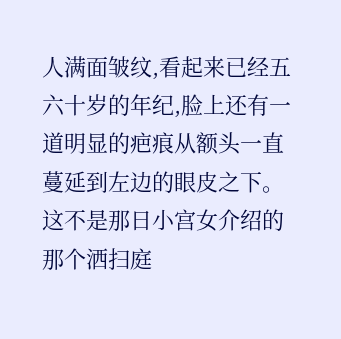人满面皱纹,看起来已经五六十岁的年纪,脸上还有一道明显的疤痕从额头一直蔓延到左边的眼皮之下。 这不是那日小宫女介绍的那个洒扫庭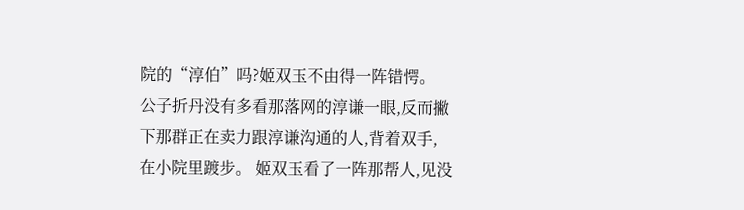院的“淳伯”吗?姬双玉不由得一阵错愕。 公子折丹没有多看那落网的淳谦一眼,反而撇下那群正在卖力跟淳谦沟通的人,背着双手,在小院里踱步。 姬双玉看了一阵那帮人,见没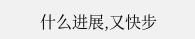什么进展,又快步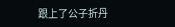跟上了公子折丹